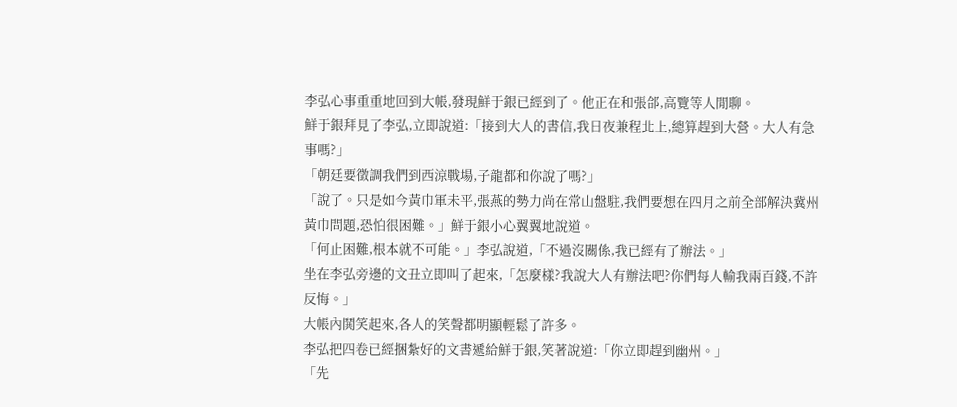李弘心事重重地回到大帳,發現鮮于銀已經到了。他正在和張郃,高覽等人閒聊。
鮮于銀拜見了李弘,立即說道:「接到大人的書信,我日夜兼程北上,總算趕到大營。大人有急事嗎?」
「朝廷要徵調我們到西涼戰場,子龍都和你說了嗎?」
「說了。只是如今黃巾軍未平,張燕的勢力尚在常山盤駐,我們要想在四月之前全部解決冀州黃巾問題,恐怕很困難。」鮮于銀小心翼翼地說道。
「何止困難,根本就不可能。」李弘說道,「不過沒關係,我已經有了辦法。」
坐在李弘旁邊的文丑立即叫了起來,「怎麼樣?我說大人有辦法吧?你們每人輸我兩百錢,不許反悔。」
大帳內鬨笑起來,各人的笑聲都明顯輕鬆了許多。
李弘把四卷已經捆紮好的文書遞給鮮于銀,笑著說道:「你立即趕到幽州。」
「先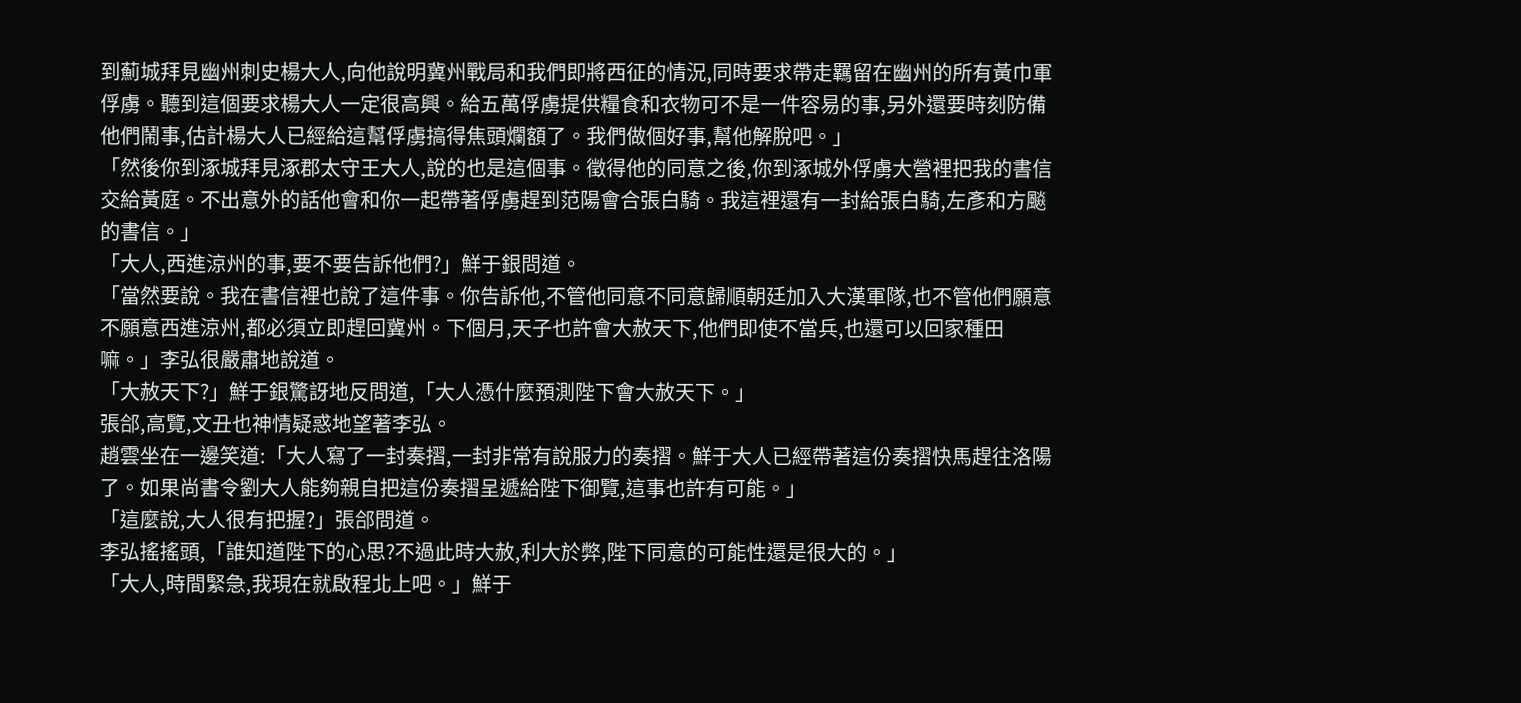到薊城拜見幽州刺史楊大人,向他說明冀州戰局和我們即將西征的情況,同時要求帶走羈留在幽州的所有黃巾軍俘虜。聽到這個要求楊大人一定很高興。給五萬俘虜提供糧食和衣物可不是一件容易的事,另外還要時刻防備他們鬧事,估計楊大人已經給這幫俘虜搞得焦頭爛額了。我們做個好事,幫他解脫吧。」
「然後你到涿城拜見涿郡太守王大人,說的也是這個事。徵得他的同意之後,你到涿城外俘虜大營裡把我的書信交給黃庭。不出意外的話他會和你一起帶著俘虜趕到范陽會合張白騎。我這裡還有一封給張白騎,左彥和方飈的書信。」
「大人,西進涼州的事,要不要告訴他們?」鮮于銀問道。
「當然要說。我在書信裡也說了這件事。你告訴他,不管他同意不同意歸順朝廷加入大漢軍隊,也不管他們願意不願意西進涼州,都必須立即趕回冀州。下個月,天子也許會大赦天下,他們即使不當兵,也還可以回家種田嘛。」李弘很嚴肅地說道。
「大赦天下?」鮮于銀驚訝地反問道,「大人憑什麼預測陛下會大赦天下。」
張郃,高覽,文丑也神情疑惑地望著李弘。
趙雲坐在一邊笑道:「大人寫了一封奏摺,一封非常有說服力的奏摺。鮮于大人已經帶著這份奏摺快馬趕往洛陽了。如果尚書令劉大人能夠親自把這份奏摺呈遞給陛下御覽,這事也許有可能。」
「這麼說,大人很有把握?」張郃問道。
李弘搖搖頭,「誰知道陛下的心思?不過此時大赦,利大於弊,陛下同意的可能性還是很大的。」
「大人,時間緊急,我現在就啟程北上吧。」鮮于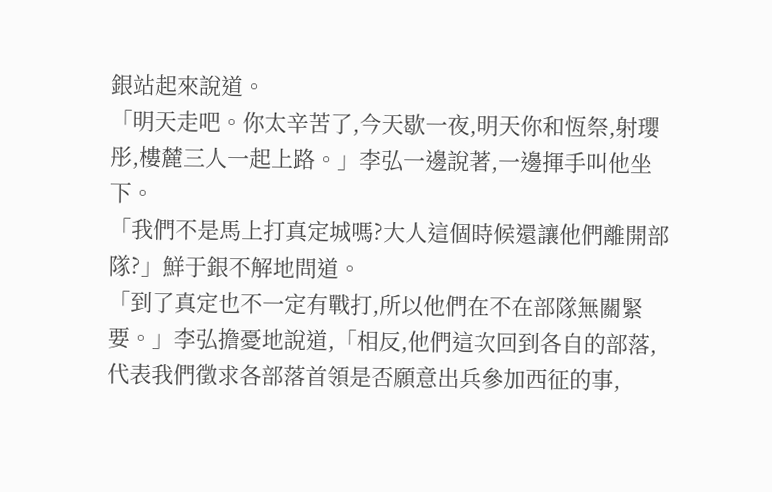銀站起來說道。
「明天走吧。你太辛苦了,今天歇一夜,明天你和恆祭,射瓔彤,樓麓三人一起上路。」李弘一邊說著,一邊揮手叫他坐下。
「我們不是馬上打真定城嗎?大人這個時候還讓他們離開部隊?」鮮于銀不解地問道。
「到了真定也不一定有戰打,所以他們在不在部隊無關緊要。」李弘擔憂地說道,「相反,他們這次回到各自的部落,代表我們徵求各部落首領是否願意出兵參加西征的事,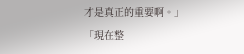才是真正的重要啊。」
「現在整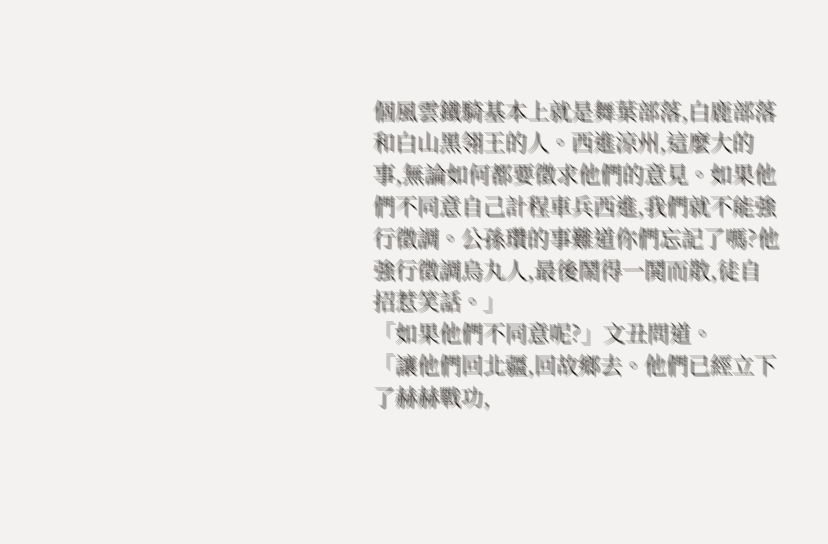個風雲鐵騎基本上就是舞葉部落,白鹿部落和白山黑翎王的人。西進涼州,這麼大的事,無論如何都要徵求他們的意見。如果他們不同意自己計程車兵西進,我們就不能強行徵調。公孫瓚的事難道你們忘記了嗎?他強行徵調烏丸人,最後鬧得一鬨而散,徒自招惹笑話。」
「如果他們不同意呢?」文丑問道。
「讓他們回北疆,回故鄉去。他們已經立下了赫赫戰功,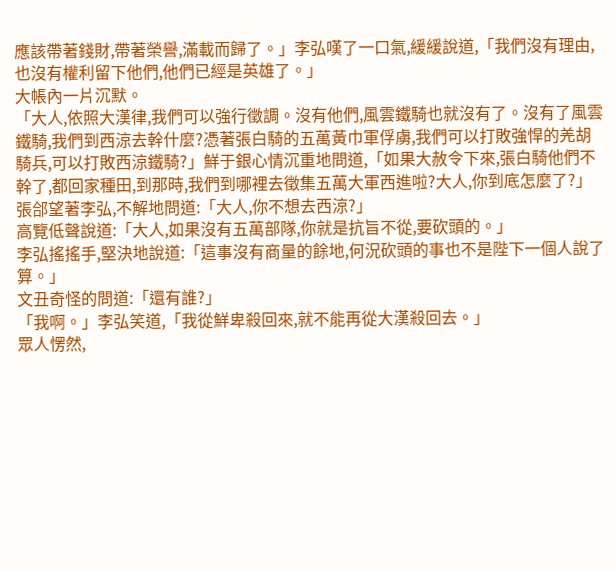應該帶著錢財,帶著榮譽,滿載而歸了。」李弘嘆了一口氣,緩緩說道,「我們沒有理由,也沒有權利留下他們,他們已經是英雄了。」
大帳內一片沉默。
「大人,依照大漢律,我們可以強行徵調。沒有他們,風雲鐵騎也就沒有了。沒有了風雲鐵騎,我們到西涼去幹什麼?憑著張白騎的五萬黃巾軍俘虜,我們可以打敗強悍的羌胡騎兵,可以打敗西涼鐵騎?」鮮于銀心情沉重地問道,「如果大赦令下來,張白騎他們不幹了,都回家種田,到那時,我們到哪裡去徵集五萬大軍西進啦?大人,你到底怎麼了?」
張郃望著李弘,不解地問道:「大人,你不想去西涼?」
高覽低聲說道:「大人,如果沒有五萬部隊,你就是抗旨不從,要砍頭的。」
李弘搖搖手,堅決地說道:「這事沒有商量的餘地,何況砍頭的事也不是陛下一個人說了算。」
文丑奇怪的問道:「還有誰?」
「我啊。」李弘笑道,「我從鮮卑殺回來,就不能再從大漢殺回去。」
眾人愣然,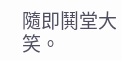隨即鬨堂大笑。